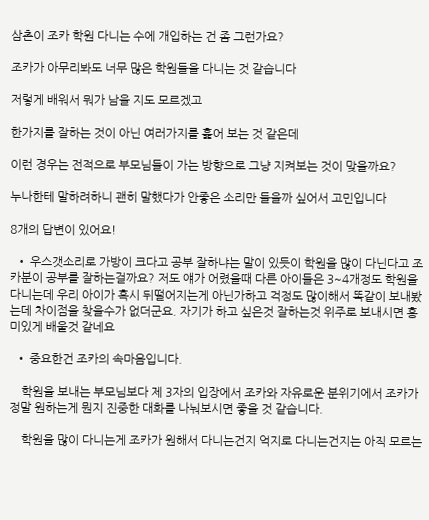삼촌이 조카 학원 다니는 수에 개입하는 건 좀 그런가요?

조카가 아무리봐도 너무 많은 학원들을 다니는 것 같습니다

저렇게 배워서 뭐가 남을 지도 모르겠고

한가지를 잘하는 것이 아닌 여러가지를 훑어 보는 것 같은데

이런 경우는 전적으로 부모님들이 가는 방향으로 그냥 지켜보는 것이 맞을까요?

누나한테 말하려하니 괜히 말했다가 안좋은 소리만 들을까 싶어서 고민입니다

8개의 답변이 있어요!

  • 우스갯소리로 가방이 크다고 공부 잘하냐는 말이 있듯이 학원을 많이 다닌다고 조카분이 공부를 잘하는걸까요? 저도 얘가 어렸을때 다른 아이들은 3~4개정도 학원을 다니는데 우리 아이가 혹시 뒤떨어지는게 아닌가하고 걱정도 많이해서 똑같이 보내봤는데 차이점을 찾을수가 없더군요. 자기가 하고 싶은것 잘하는것 위주로 보내시면 흥미있게 배울것 같네요

  • 중요한건 조카의 속마음입니다.

    학원을 보내는 부모님보다 제 3자의 입장에서 조카와 자유로운 분위기에서 조카가 정말 원하는게 뭔지 진중한 대화를 나눠보시면 좋을 것 같습니다.

    학원을 많이 다니는게 조카가 원해서 다니는건지 억지로 다니는건지는 아직 모르는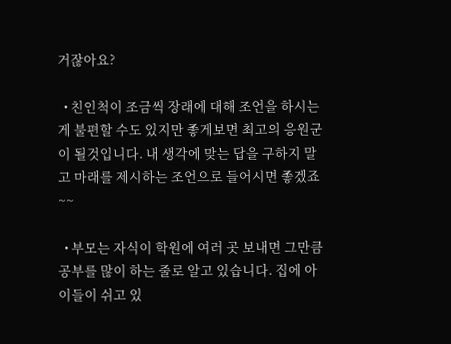거잖아요?

  • 친인척이 조금씩 장래에 대해 조언을 하시는게 불편할 수도 있지만 좋게보면 최고의 응원군이 될것입니다. 내 생각에 맞는 답을 구하지 말고 마래를 제시하는 조언으로 들어시면 좋겠죠~~

  • 부모는 자식이 학원에 여러 곳 보내면 그만큼 공부를 많이 하는 줄로 알고 있습니다. 집에 아이들이 쉬고 있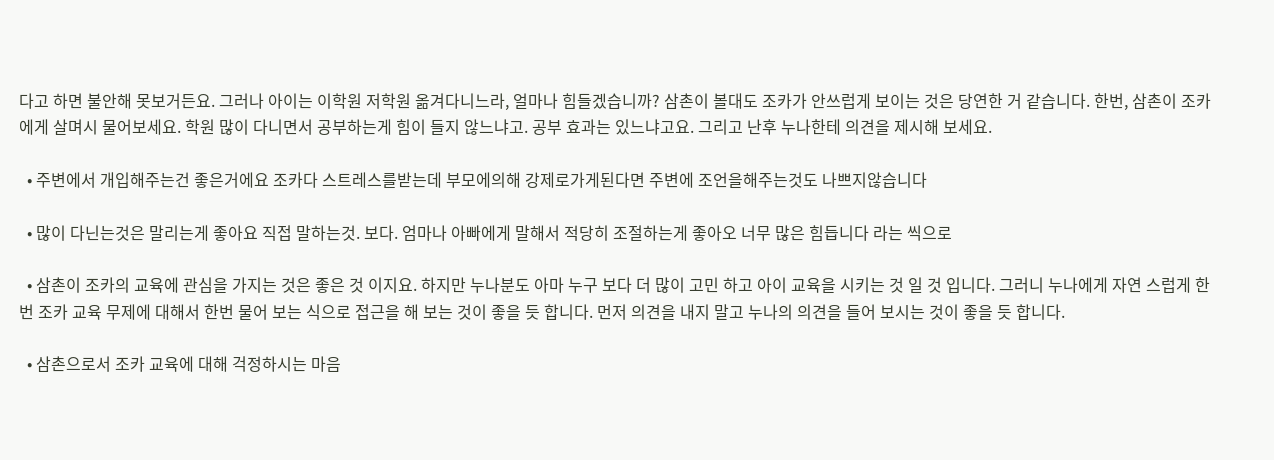다고 하면 불안해 못보거든요. 그러나 아이는 이학원 저학원 옮겨다니느라, 얼마나 힘들겠습니까? 삼촌이 볼대도 조카가 안쓰럽게 보이는 것은 당연한 거 같습니다. 한번, 삼촌이 조카에게 살며시 물어보세요. 학원 많이 다니면서 공부하는게 힘이 들지 않느냐고. 공부 효과는 있느냐고요. 그리고 난후 누나한테 의견을 제시해 보세요.

  • 주변에서 개입해주는건 좋은거에요 조카다 스트레스를받는데 부모에의해 강제로가게된다면 주변에 조언을해주는것도 나쁘지않습니다

  • 많이 다닌는것은 말리는게 좋아요 직접 말하는것. 보다. 엄마나 아빠에게 말해서 적당히 조절하는게 좋아오 너무 많은 힘듭니다 라는 씩으로

  • 삼촌이 조카의 교육에 관심을 가지는 것은 좋은 것 이지요. 하지만 누나분도 아마 누구 보다 더 많이 고민 하고 아이 교육을 시키는 것 일 것 입니다. 그러니 누나에게 자연 스럽게 한번 조카 교육 무제에 대해서 한번 물어 보는 식으로 접근을 해 보는 것이 좋을 듯 합니다. 먼저 의견을 내지 말고 누나의 의견을 들어 보시는 것이 좋을 듯 합니다.

  • 삼촌으로서 조카 교육에 대해 걱정하시는 마음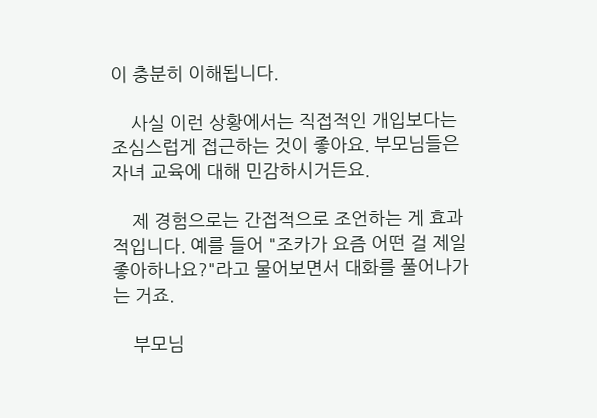이 충분히 이해됩니다.

    사실 이런 상황에서는 직접적인 개입보다는 조심스럽게 접근하는 것이 좋아요. 부모님들은 자녀 교육에 대해 민감하시거든요.

    제 경험으로는 간접적으로 조언하는 게 효과적입니다. 예를 들어 "조카가 요즘 어떤 걸 제일 좋아하나요?"라고 물어보면서 대화를 풀어나가는 거죠.

    부모님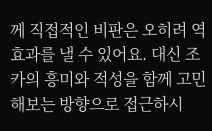께 직접적인 비판은 오히려 역효과를 낼 수 있어요. 대신 조카의 흥미와 적성을 함께 고민해보는 방향으로 접근하시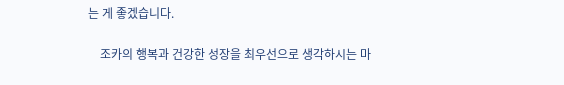는 게 좋겠습니다.

    조카의 행복과 건강한 성장을 최우선으로 생각하시는 마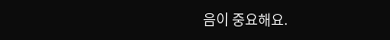음이 중요해요.